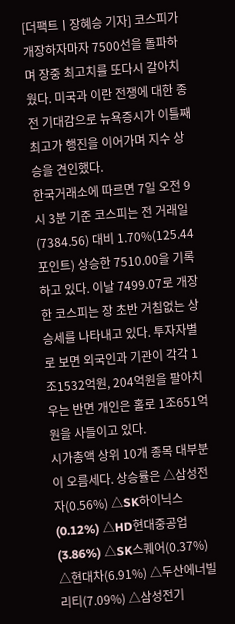[더팩트ㅣ장혜승 기자] 코스피가 개장하자마자 7500선을 돌파하며 장중 최고치를 또다시 갈아치웠다. 미국과 이란 전쟁에 대한 종전 기대감으로 뉴욕증시가 이틀째 최고가 행진을 이어가며 지수 상승을 견인했다.
한국거래소에 따르면 7일 오전 9시 3분 기준 코스피는 전 거래일(7384.56) 대비 1.70%(125.44포인트) 상승한 7510.00을 기록하고 있다. 이날 7499.07로 개장한 코스피는 장 초반 거침없는 상승세를 나타내고 있다. 투자자별로 보면 외국인과 기관이 각각 1조1532억원, 204억원을 팔아치우는 반면 개인은 홀로 1조651억원을 사들이고 있다.
시가총액 상위 10개 종목 대부분이 오름세다. 상승률은 △삼성전자(0.56%) △SK하이닉스(0.12%) △HD현대중공업(3.86%) △SK스퀘어(0.37%) △현대차(6.91%) △두산에너빌리티(7.09%) △삼성전기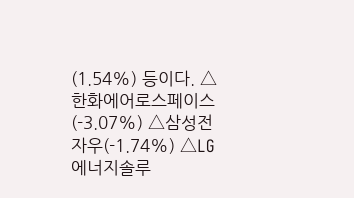(1.54%) 등이다. △한화에어로스페이스(-3.07%) △삼성전자우(-1.74%) △LG에너지솔루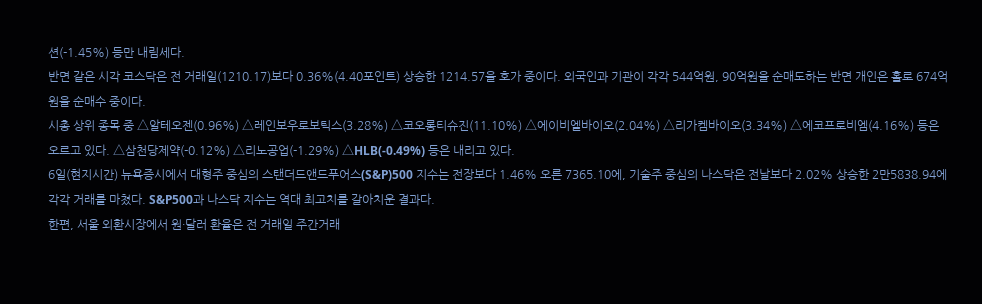션(-1.45%) 등만 내림세다.
반면 같은 시각 코스닥은 전 거래일(1210.17)보다 0.36%(4.40포인트) 상승한 1214.57을 호가 중이다. 외국인과 기관이 각각 544억원, 90억원을 순매도하는 반면 개인은 홀로 674억원을 순매수 중이다.
시총 상위 종목 중 △알테오젠(0.96%) △레인보우로보틱스(3.28%) △코오롱티슈진(11.10%) △에이비엘바이오(2.04%) △리가켐바이오(3.34%) △에코프로비엠(4.16%) 등은 오르고 있다. △삼천당제약(-0.12%) △리노공업(-1.29%) △HLB(-0.49%) 등은 내리고 있다.
6일(현지시간) 뉴욕증시에서 대형주 중심의 스탠더드앤드푸어스(S&P)500 지수는 전장보다 1.46% 오른 7365.10에, 기술주 중심의 나스닥은 전날보다 2.02% 상승한 2만5838.94에 각각 거래를 마쳤다. S&P500과 나스닥 지수는 역대 최고치를 갈아치운 결과다.
한편, 서울 외환시장에서 원·달러 환율은 전 거래일 주간거래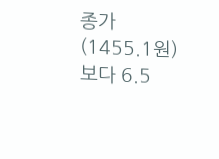종가(1455.1원)보다 6.5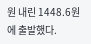원 내린 1448.6원에 출발했다.